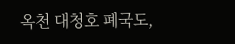옥천 대청호 폐국도,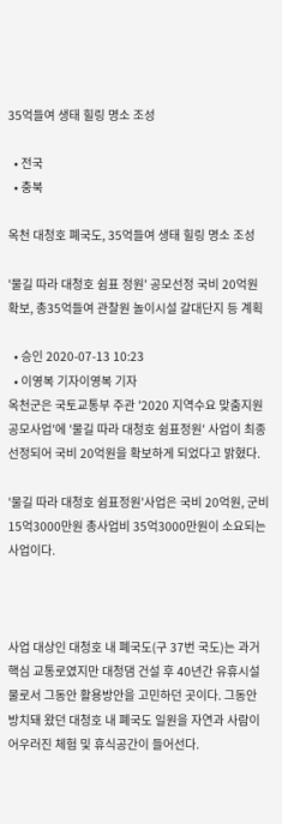35억들여 생태 힐링 명소 조성

  • 전국
  • 충북

옥천 대청호 폐국도, 35억들여 생태 힐링 명소 조성

'물길 따라 대청호 쉼표 정원' 공모선정 국비 20억원 확보, 총35억들여 관찰원 놀이시설 갈대단지 등 계획

  • 승인 2020-07-13 10:23
  • 이영복 기자이영복 기자
옥천군은 국토교통부 주관 '2020 지역수요 맞춤지원 공모사업'에 '물길 따라 대청호 쉼표정원' 사업이 최종 선정되어 국비 20억원을 확보하게 되었다고 밝혔다.

'물길 따라 대청호 쉼표정원'사업은 국비 20억원, 군비 15억3000만원 총사업비 35억3000만원이 소요되는 사업이다.



사업 대상인 대청호 내 폐국도(구 37번 국도)는 과거 핵심 교통로였지만 대청댐 건설 후 40년간 유휴시설물로서 그동안 활용방안을 고민하던 곳이다. 그동안 방치돼 왔던 대청호 내 폐국도 일원을 자연과 사람이 어우러진 체험 및 휴식공간이 들어선다.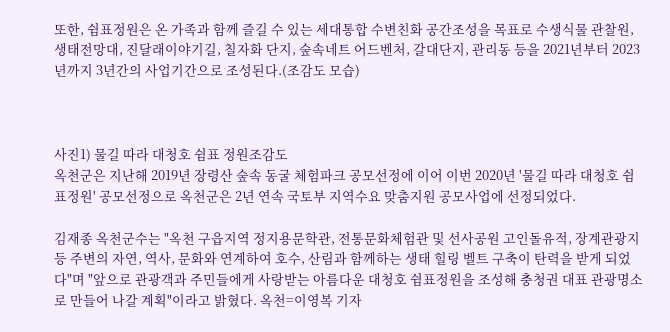또한, 쉼표정원은 온 가족과 함께 즐길 수 있는 세대통합 수변친화 공간조성을 목표로 수생식물 관찰원, 생태전망대, 진달래이야기길, 칠자화 단지, 숲속네트 어드벤처, 갈대단지, 관리동 등을 2021년부터 2023년까지 3년간의 사업기간으로 조성된다.(조감도 모습)



사진1) 물길 따라 대청호 쉼표 정원조감도
옥천군은 지난해 2019년 장령산 숲속 동굴 체험파크 공모선정에 이어 이번 2020년 '물길 따라 대청호 쉼표정원' 공모선정으로 옥천군은 2년 연속 국토부 지역수요 맞춤지원 공모사업에 선정되었다.

김재종 옥천군수는 "옥천 구읍지역 정지용문학관, 전통문화체험관 및 선사공원 고인돌유적, 장계관광지 등 주변의 자연, 역사, 문화와 연계하여 호수, 산림과 함께하는 생태 힐링 벨트 구축이 탄력을 받게 되었다"며 "앞으로 관광객과 주민들에게 사랑받는 아름다운 대청호 쉼표정원을 조성해 충청권 대표 관광명소로 만들어 나갈 계획"이라고 밝혔다. 옥천=이영복 기자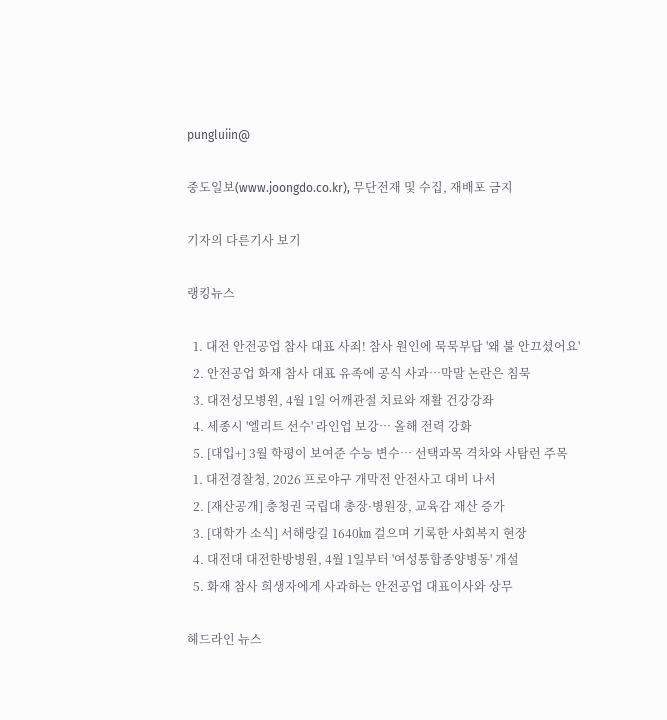pungluiin@

중도일보(www.joongdo.co.kr), 무단전재 및 수집, 재배포 금지

기자의 다른기사 보기

랭킹뉴스

  1. 대전 안전공업 참사 대표 사죄! 참사 원인에 묵묵부답 '왜 불 안끄셨어요'
  2. 안전공업 화재 참사 대표 유족에 공식 사과…막말 논란은 침묵
  3. 대전성모병원, 4월 1일 어깨관절 치료와 재활 건강강좌
  4. 세종시 '엘리트 선수' 라인업 보강… 올해 전력 강화
  5. [대입+] 3월 학평이 보여준 수능 변수… 선택과목 격차와 사탐런 주목
  1. 대전경찰청, 2026 프로야구 개막전 안전사고 대비 나서
  2. [재산공개] 충청권 국립대 총장·병원장, 교육감 재산 증가
  3. [대학가 소식] 서해랑길 1640㎞ 걸으며 기록한 사회복지 현장
  4. 대전대 대전한방병원, 4월 1일부터 '여성통합종양병동' 개설
  5. 화재 참사 희생자에게 사과하는 안전공업 대표이사와 상무

헤드라인 뉴스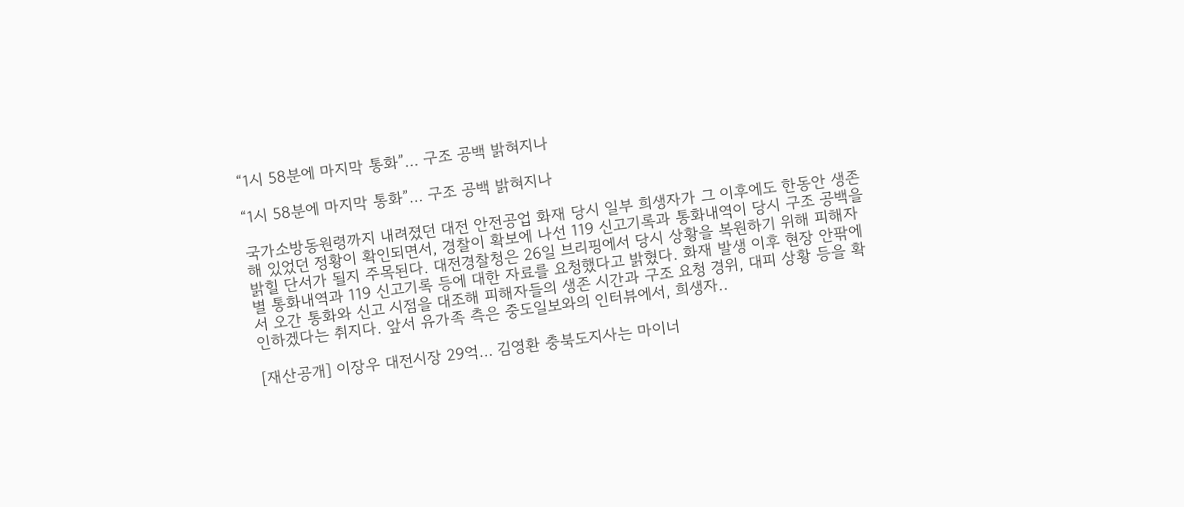“1시 58분에 마지막 통화”… 구조 공백 밝혀지나

“1시 58분에 마지막 통화”… 구조 공백 밝혀지나

국가소방동원령까지 내려졌던 대전 안전공업 화재 당시 일부 희생자가 그 이후에도 한동안 생존해 있었던 정황이 확인되면서, 경찰이 확보에 나선 119 신고기록과 통화내역이 당시 구조 공백을 밝힐 단서가 될지 주목된다. 대전경찰청은 26일 브리핑에서 당시 상황을 복원하기 위해 피해자별 통화내역과 119 신고기록 등에 대한 자료를 요청했다고 밝혔다. 화재 발생 이후 현장 안팎에서 오간 통화와 신고 시점을 대조해 피해자들의 생존 시간과 구조 요청 경위, 대피 상황 등을 확인하겠다는 취지다. 앞서 유가족 측은 중도일보와의 인터뷰에서, 희생자..

[재산공개] 이장우 대전시장 29억… 김영환 충북도지사는 마이너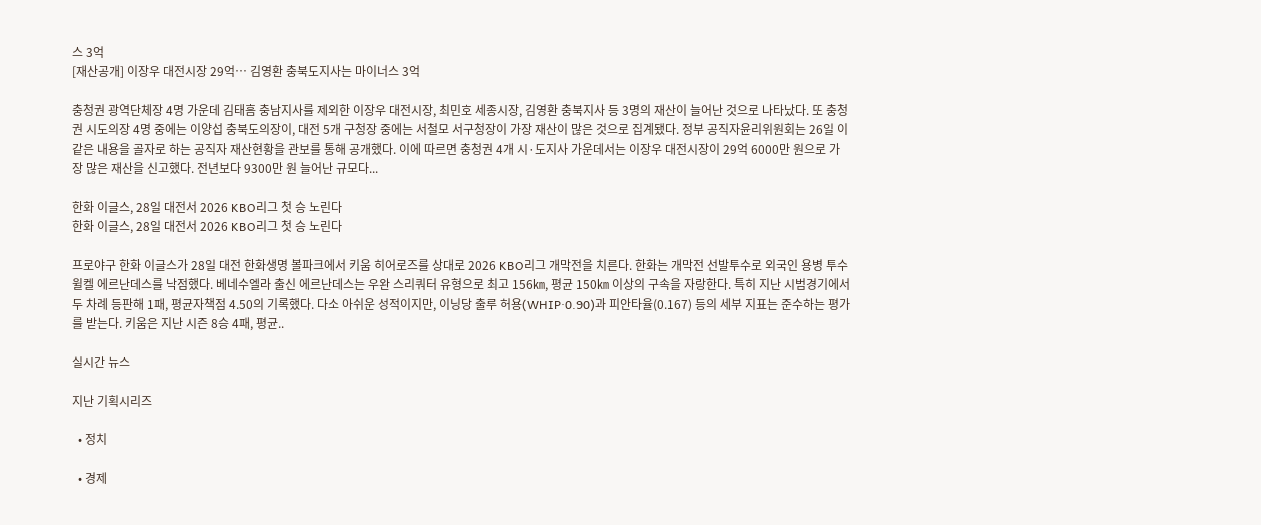스 3억
[재산공개] 이장우 대전시장 29억… 김영환 충북도지사는 마이너스 3억

충청권 광역단체장 4명 가운데 김태흠 충남지사를 제외한 이장우 대전시장, 최민호 세종시장, 김영환 충북지사 등 3명의 재산이 늘어난 것으로 나타났다. 또 충청권 시도의장 4명 중에는 이양섭 충북도의장이, 대전 5개 구청장 중에는 서철모 서구청장이 가장 재산이 많은 것으로 집계됐다. 정부 공직자윤리위원회는 26일 이같은 내용을 골자로 하는 공직자 재산현황을 관보를 통해 공개했다. 이에 따르면 충청권 4개 시·도지사 가운데서는 이장우 대전시장이 29억 6000만 원으로 가장 많은 재산을 신고했다. 전년보다 9300만 원 늘어난 규모다...

한화 이글스, 28일 대전서 2026 KBO리그 첫 승 노린다
한화 이글스, 28일 대전서 2026 KBO리그 첫 승 노린다

프로야구 한화 이글스가 28일 대전 한화생명 볼파크에서 키움 히어로즈를 상대로 2026 KBO리그 개막전을 치른다. 한화는 개막전 선발투수로 외국인 용병 투수 윌켈 에르난데스를 낙점했다. 베네수엘라 출신 에르난데스는 우완 스리쿼터 유형으로 최고 156㎞, 평균 150㎞ 이상의 구속을 자랑한다. 특히 지난 시범경기에서 두 차례 등판해 1패, 평균자책점 4.50의 기록했다. 다소 아쉬운 성적이지만, 이닝당 출루 허용(WHIP·0.90)과 피안타율(0.167) 등의 세부 지표는 준수하는 평가를 받는다. 키움은 지난 시즌 8승 4패, 평균..

실시간 뉴스

지난 기획시리즈

  • 정치

  • 경제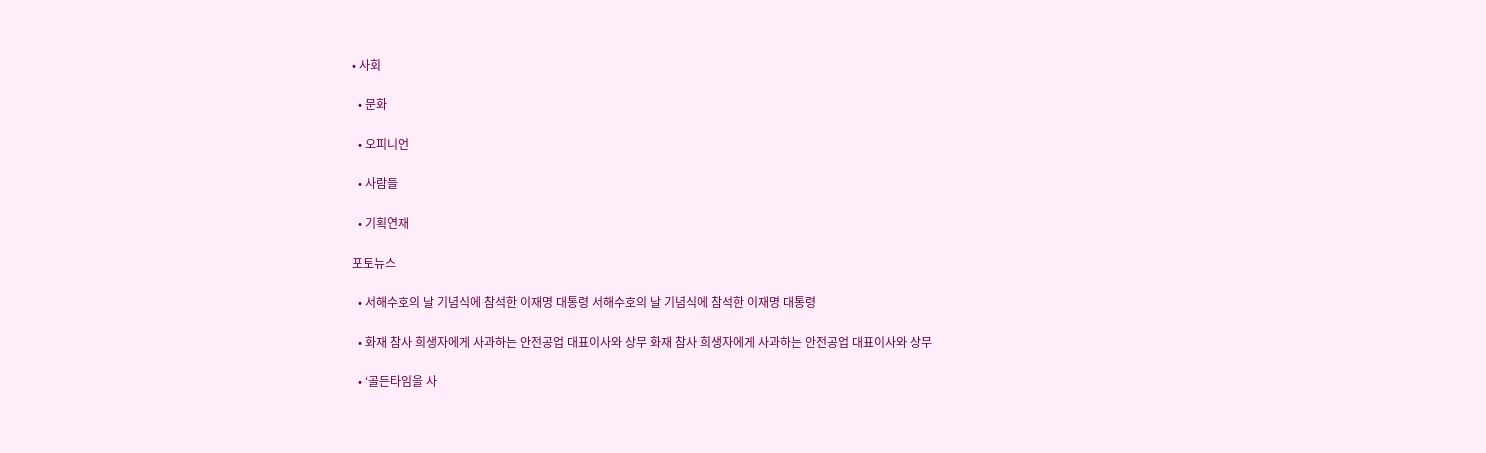• 사회

  • 문화

  • 오피니언

  • 사람들

  • 기획연재

포토뉴스

  • 서해수호의 날 기념식에 참석한 이재명 대통령 서해수호의 날 기념식에 참석한 이재명 대통령

  • 화재 참사 희생자에게 사과하는 안전공업 대표이사와 상무 화재 참사 희생자에게 사과하는 안전공업 대표이사와 상무

  • ‘골든타임을 사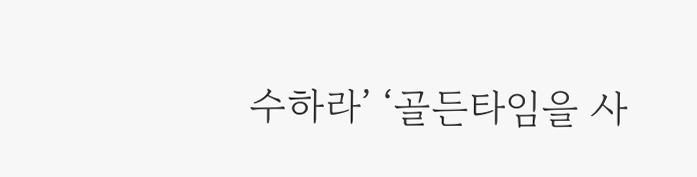수하라’ ‘골든타임을 사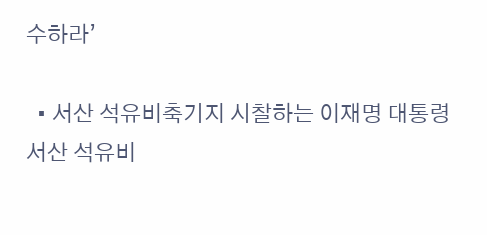수하라’

  • 서산 석유비축기지 시찰하는 이재명 대통령 서산 석유비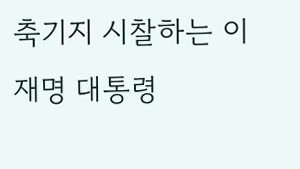축기지 시찰하는 이재명 대통령